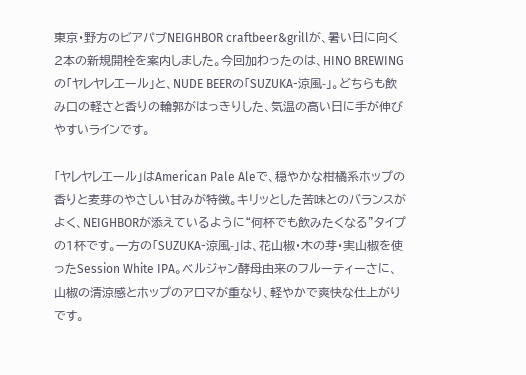東京・野方のビアパブNEIGHBOR craftbeer&grillが、暑い日に向く2本の新規開栓を案内しました。今回加わったのは、HINO BREWINGの「ヤレヤレエール」と、NUDE BEERの「SUZUKA-涼風-」。どちらも飲み口の軽さと香りの輪郭がはっきりした、気温の高い日に手が伸びやすいラインです。

「ヤレヤレエール」はAmerican Pale Aleで、穏やかな柑橘系ホップの香りと麦芽のやさしい甘みが特徴。キリッとした苦味とのバランスがよく、NEIGHBORが添えているように“何杯でも飲みたくなる”タイプの1杯です。一方の「SUZUKA-涼風-」は、花山椒・木の芽・実山椒を使ったSession White IPA。ベルジャン酵母由来のフルーティーさに、山椒の清涼感とホップのアロマが重なり、軽やかで爽快な仕上がりです。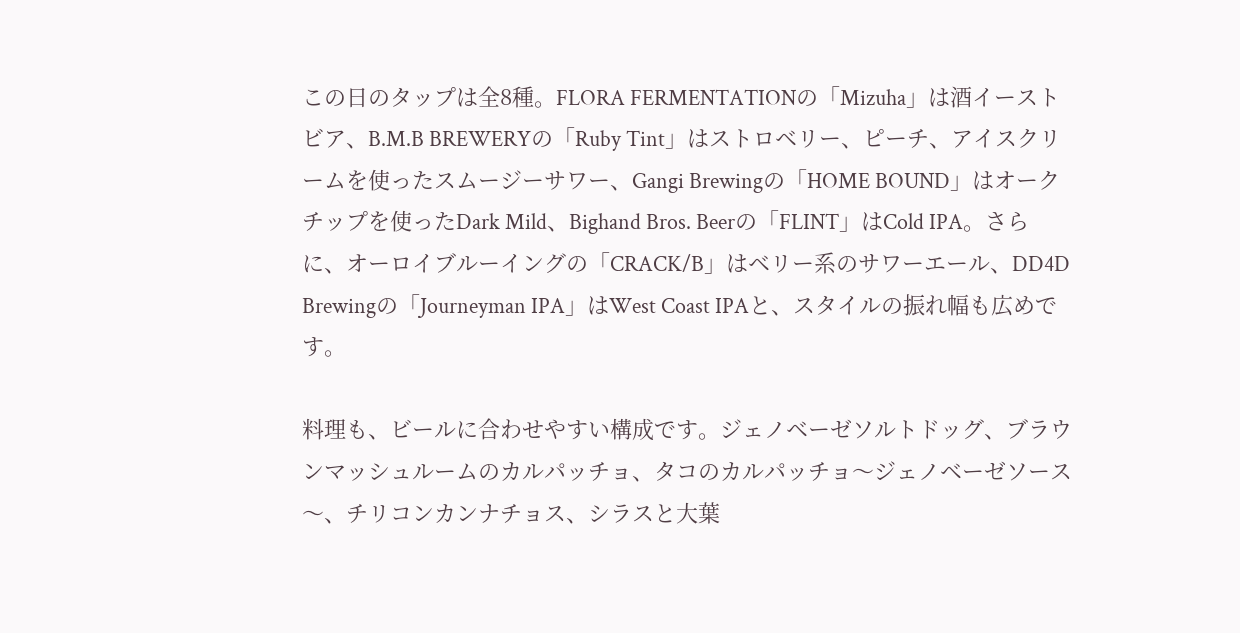この日のタップは全8種。FLORA FERMENTATIONの「Mizuha」は酒イーストビア、B.M.B BREWERYの「Ruby Tint」はストロベリー、ピーチ、アイスクリームを使ったスムージーサワー、Gangi Brewingの「HOME BOUND」はオークチップを使ったDark Mild、Bighand Bros. Beerの「FLINT」はCold IPA。さらに、オーロイブルーイングの「CRACK/B」はベリー系のサワーエール、DD4D Brewingの「Journeyman IPA」はWest Coast IPAと、スタイルの振れ幅も広めです。

料理も、ビールに合わせやすい構成です。ジェノベーゼソルトドッグ、ブラウンマッシュルームのカルパッチョ、タコのカルパッチョ〜ジェノベーゼソース〜、チリコンカンナチョス、シラスと大葉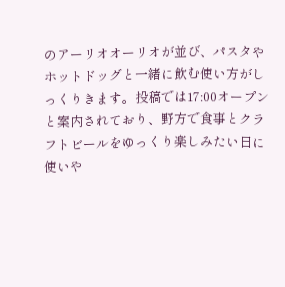のアーリオオーリオが並び、パスタやホットドッグと一緒に飲む使い方がしっくりきます。投稿では17:00オープンと案内されており、野方で食事とクラフトビールをゆっくり楽しみたい日に使いや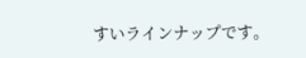すいラインナップです。